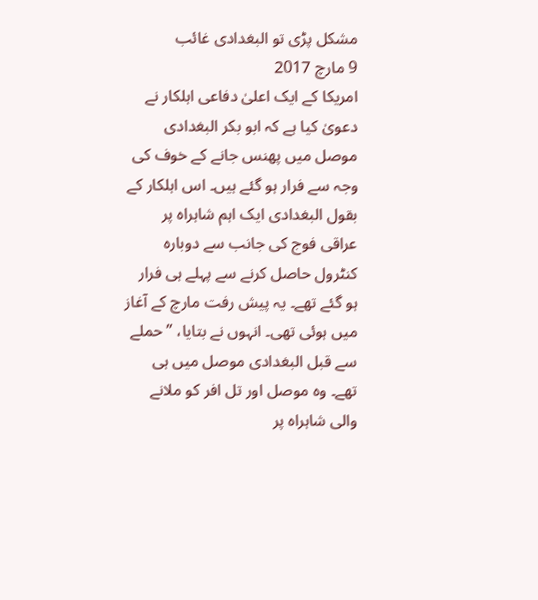مشکل پڑی تو البغدادی غائب
9 مارچ 2017
امريکا کے ايک اعلیٰ دفاعی اہلکار نے دعویٰ کيا ہے کہ ابو بکر البغدادی موصل ميں پھنس جانے کے خوف کی وجہ سے فرار ہو گئے ہيں۔ اس اہلکار کے بقول البغدادی ايک اہم شاہراہ پر عراقی فوج کی جانب سے دوبارہ کنٹرول حاصل کرنے سے پہلے ہی فرار ہو گئے تھے۔ يہ پيش رفت مارچ کے آغاز ميں ہوئی تھی۔ انہوں نے بتايا، ’’حملے سے قبل البغدادی موصل ميں ہی تھے۔ وہ موصل اور تل افر کو ملانے والی شاہراہ پر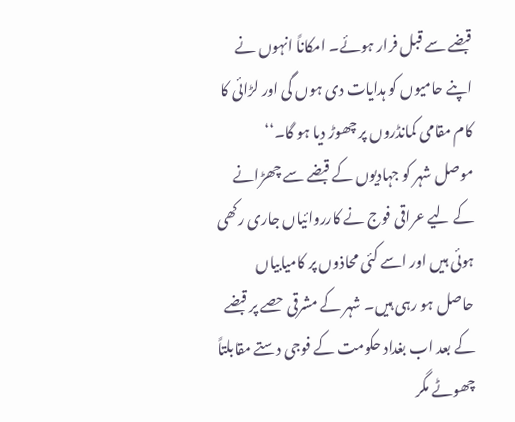قبضے سے قبل فرار ہوئے۔ امکاناً انہوں نے اپنے حاميوں کو ہدايات دی ہوں گی اور لڑائی کا کام مقامی کمانڈروں پر چھوڑ ديا ہو گا۔‘‘
موصل شہر کو جہاديوں کے قبضے سے چھڑانے کے ليے عراقی فوج نے کارروائياں جاری رکھی ہوئی ہيں اور اسے کئی محاذوں پر کاميابیاں حاصل ہو رہی ہيں۔ شہر کے مشرقی حصے پر قبضے کے بعد اب بغداد حکومت کے فوجی دستے مقابلتاً چھوٹے مگر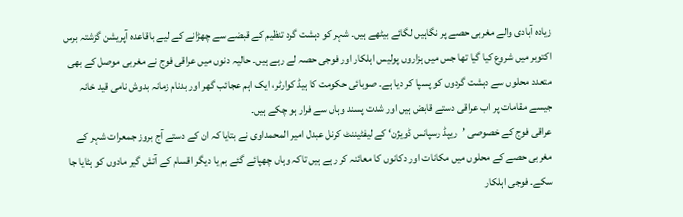زيادہ آبادی والے مغربی حصے پر نگاہيں لگائے بيٹھے ہيں۔ شہر کو دہشت گرد تنظيم کے قبضے سے چھڑانے کے ليے باقاعدہ آپريشن گزشتہ برس اکتوبر ميں شروع کيا گيا تھا جس ميں ہزاروں پوليس اہلکار اور فوجی حصہ لے رہے ہيں۔ حاليہ دنوں ميں عراقی فوج نے مغربی موصل کے بھی متعدد محلوں سے دہشت گردوں کو پسپا کر ديا ہے۔ صوبائی حکومت کا ہيڈ کوارٹر، ايک اہم عجائب گھر اور بدنام زمانہ بدوش نامی قيد خانہ جیسے مقامات پر اب عراقی دستے قابض ہيں اور شدت پسند وہاں سے فرار ہو چکے ہيں۔
عراقی فوج کے خصوصی ’ريپڈ رسپانس ڈويژن‘ کے ليفٹيننٹ کرنل عبدل امير المحمداوی نے بتايا کہ ان کے دستے آج بروز جمعرات شہر کے مغربی حصے کے محلوں ميں مکانات اور دکانوں کا معائنہ کر رہے ہيں تاکہ وہاں چھپائے گئے بم يا ديگر اقسام کے آتش گير مادوں کو ہٹايا جا سکے۔ فوجی اہلکار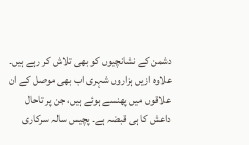دشمن کے نشانچيوں کو بھی تلاش کر رہے ہيں۔ علاوہ ازيں ہزاروں شہری اب بھی موصل کے ان علاقوں ميں پھنسے ہوئے ہيں، جن پر تاحال داعش کا ہی قبضہ ہے۔ پچيس سالہ سرکاری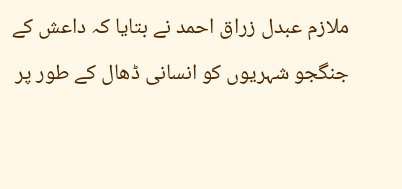ملازم عبدل زراق احمد نے بتايا کہ داعش کے جنگجو شہريوں کو انسانی ڈھال کے طور پر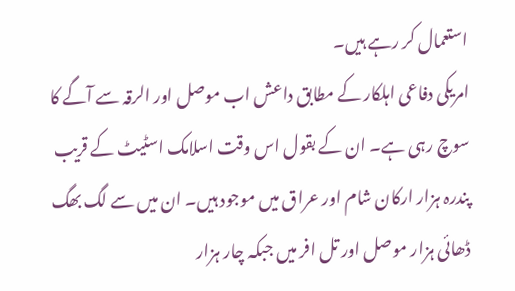استعمال کر رہے ہيں۔
امريکی دفاعی اہلکار کے مطابق داعش اب موصل اور الرقہ سے آگے کا سوچ رہی ہے۔ ان کے بقول اس وقت اسلامک اسٹيٹ کے قريب پندرہ ہزار ارکان شام اور عراق ميں موجود ہيں۔ ان ميں سے لگ بھگ ڈھائی ہزار موصل اور تل افر ميں جبکہ چار ہزار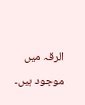الرقہ ميں موجود ہيں۔